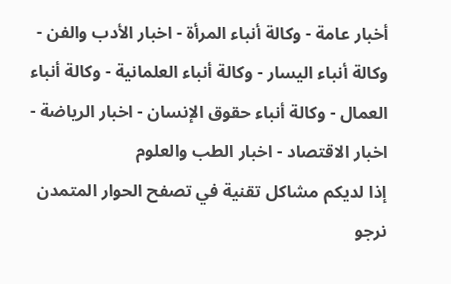أخبار عامة - وكالة أنباء المرأة - اخبار الأدب والفن - وكالة أنباء اليسار - وكالة أنباء العلمانية - وكالة أنباء العمال - وكالة أنباء حقوق الإنسان - اخبار الرياضة - اخبار الاقتصاد - اخبار الطب والعلوم
إذا لديكم مشاكل تقنية في تصفح الحوار المتمدن نرجو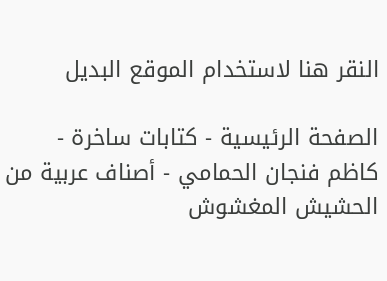النقر هنا لاستخدام الموقع البديل

الصفحة الرئيسية - كتابات ساخرة - كاظم فنجان الحمامي - أصناف عربية من الحشيش المغشوش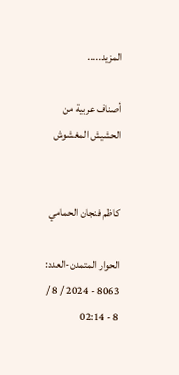المزيد.....

أصناف عربية من الحشيش المغشوش


كاظم فنجان الحمامي

الحوار المتمدن-العدد: 8063 - 2024 / 8 / 8 - 02:14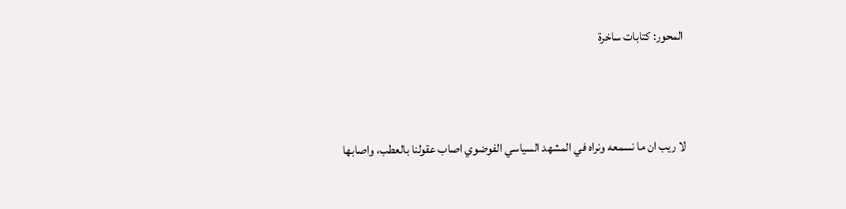المحور: كتابات ساخرة



لا ريب ان ما نسمعه ونراه في المشهد السياسي الفوضوي اصاب عقولنا بالعطب، واصابها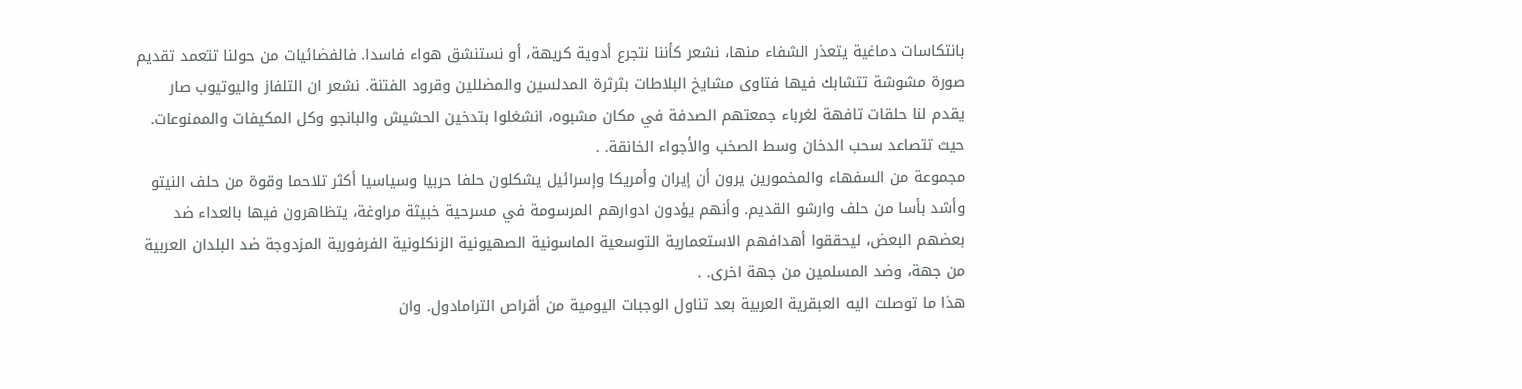بانتكاسات دماغية يتعذر الشفاء منها، نشعر كأننا نتجرع أدوية كريهة، أو نستنشق هواء فاسدا. فالفضائيات من حولنا تتعمد تقديم صورة مشوشة تتشابك فيها فتاوى مشايخ البلاطات بثرثرة المدلسين والمضللين وقرود الفتنة. نشعر ان التلفاز واليوتيوب صار يقدم لنا حلقات تافهة لغرباء جمعتهم الصدفة في مكان مشبوه، انشغلوا بتدخين الحشيش والبانجو وكل المكيفات والممنوعات. حيث تتصاعد سحب الدخان وسط الصخب والأجواء الخانقة. .
مجموعة من السفهاء والمخمورين يرون أن إيران وأمريكا وإسرائيل يشكلون حلفا حربيا وسياسيا أكثر تلاحما وقوة من حلف النيتو وأشد بأسا من حلف وارشو القديم. وأنهم يؤدون ادوارهم المرسومة في مسرحية خبيثة مراوغة، يتظاهرون فيها بالعداء ضد بعضهم البعض، ليحققوا أهدافهم الاستعمارية التوسعية الماسونية الصهيونية الزنكلونية الفرفورية المزدوجة ضد البلدان العربية من جهة، وضد المسلمين من جهة اخرى. .
هذا ما توصلت اليه العبقرية العربية بعد تناول الوجبات اليومية من أقراص الترامادول. وان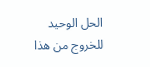الحل الوحيد للخروج من هذا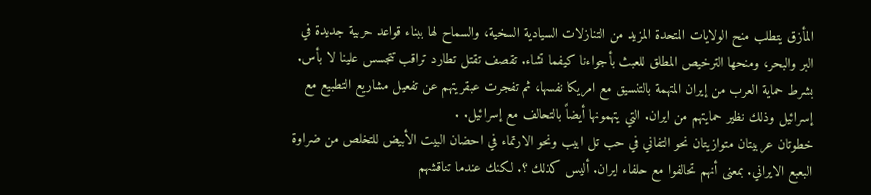المأزق يتطلب منح الولايات المتحدة المزيد من التنازلات السيادية السخية، والسماح لها ببناء قواعد حربية جديدة في البر والبحر، ومنحها الترخيص المطلق للعبث بأجواءنا كيفما تشاء. تقصف تقتل تطارد تراقب تتجسس علينا لا بأس. بشرط حماية العرب من إيران المتهمة بالتنسيق مع امريكا نفسها، ثم تفجرت عبقريتهم عن تفعيل مشاريع التطبيع مع إسرائيل وذلك نظير حمايتهم من ايران. التي يتهمونها أيضاً بالتحالف مع إسرائيل. .
خطوتان عربيتان متوازيتان نحو التفاني في حب تل ابيب ونحو الارتماء في احضان البيت الأبيض للتخلص من ضراوة البعبع الايراني. بمعنى أنهم تحالفوا مع حلفاء ايران. أليس كذلك ؟. لكنك عندما تناقشهم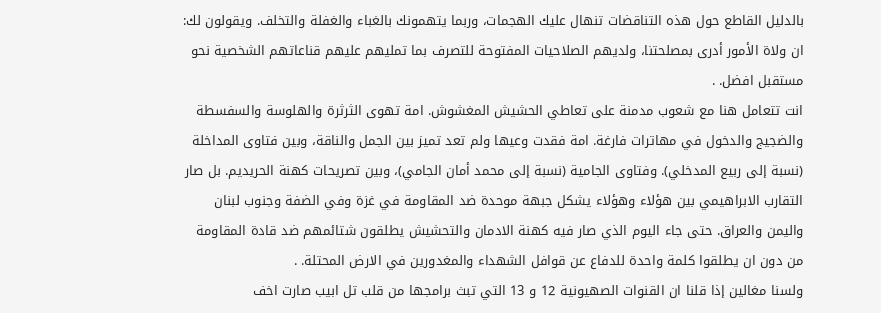بالدليل القاطع حول هذه التناقضات تنهال عليك الهجمات، وربما يتهمونك بالغباء والغفلة والتخلف. ويقولون لك: ان ولاة الأمور أدرى بمصلحتنا، ولديهم الصلاحيات المفتوحة للتصرف بما تمليهم عليهم قناعاتهم الشخصية نحو مستقبل افضل. .
انت تتعامل هنا مع شعوب مدمنة على تعاطي الحشيش المغشوش. امة تهوى الثرثرة والهلوسة والسفسطة والضجيج والدخول في مهاترات فارغة. امة فقدت وعيها ولم تعد تميز بين الجمل والناقة، وبين فتاوى المداخلة (نسبة إلى ربيع المدخلي). وفتاوى الجامية (نسبة إلى محمد أمان الجامي)، وبين تصريحات كهنة الحريديم. بل صار التقارب الابراهيمي بين هؤلاء وهؤلاء يشكل جبهة موحدة ضد المقاومة في غزة وفي الضفة وجنوب لبنان واليمن والعراق. حتى جاء اليوم الذي صار فيه كهنة الادمان والتحشيش يطلقون شتائمهم ضد قادة المقاومة من دون ان يطلقوا كلمة واحدة للدفاع عن قوافل الشهداء والمغدورين في الارض المحتلة. .
ولسنا مغالين إذا قلنا ان القنوات الصهيونية 12 و 13 التي تبث برامجها من قلب تل ابيب صارت اخف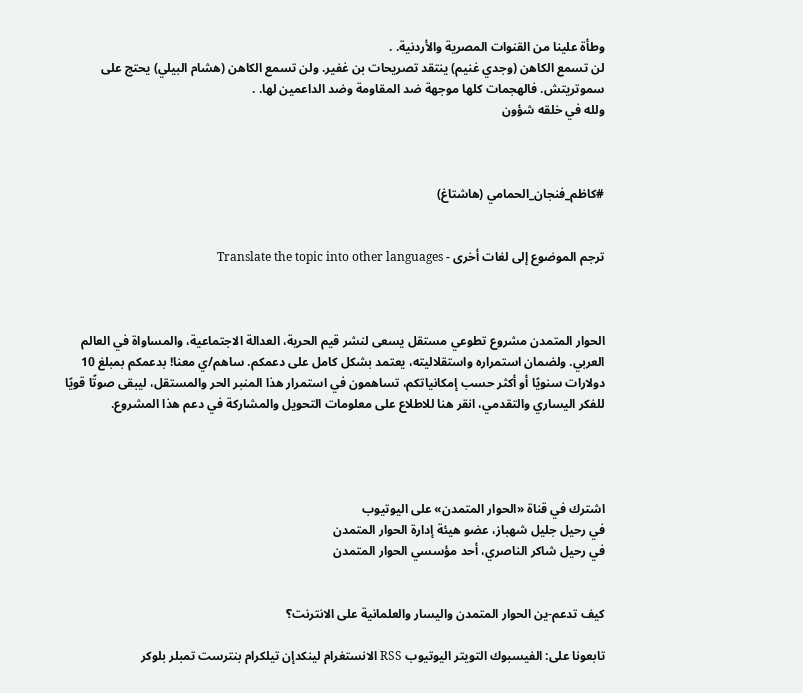وطأة علينا من القنوات المصرية والأردنية. .
لن تسمع الكاهن (وجدي غنيم) ينتقد تصريحات بن غفير. ولن تسمع الكاهن (هشام البيلي) يحتج على سموتريتش. فالهجمات كلها موجهة ضد المقاومة وضد الداعمين لها. .
ولله في خلقه شؤون



#كاظم_فنجان_الحمامي (هاشتاغ)


ترجم الموضوع إلى لغات أخرى - Translate the topic into other languages



الحوار المتمدن مشروع تطوعي مستقل يسعى لنشر قيم الحرية، العدالة الاجتماعية، والمساواة في العالم العربي. ولضمان استمراره واستقلاليته، يعتمد بشكل كامل على دعمكم. ساهم/ي معنا! بدعمكم بمبلغ 10 دولارات سنويًا أو أكثر حسب إمكانياتكم، تساهمون في استمرار هذا المنبر الحر والمستقل، ليبقى صوتًا قويًا للفكر اليساري والتقدمي، انقر هنا للاطلاع على معلومات التحويل والمشاركة في دعم هذا المشروع.




اشترك في قناة «الحوار المتمدن» على اليوتيوب
في رحيل جليل شهباز، عضو هيئة إدارة الحوار المتمدن
في رحيل شاكر الناصري، أحد مؤسسي الحوار المتمدن


كيف تدعم-ين الحوار المتمدن واليسار والعلمانية على الانترنت؟

تابعونا على: الفيسبوك التويتر اليوتيوب RSS الانستغرام لينكدإن تيلكرام بنترست تمبلر بلوكر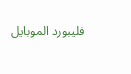فليبورد الموبايل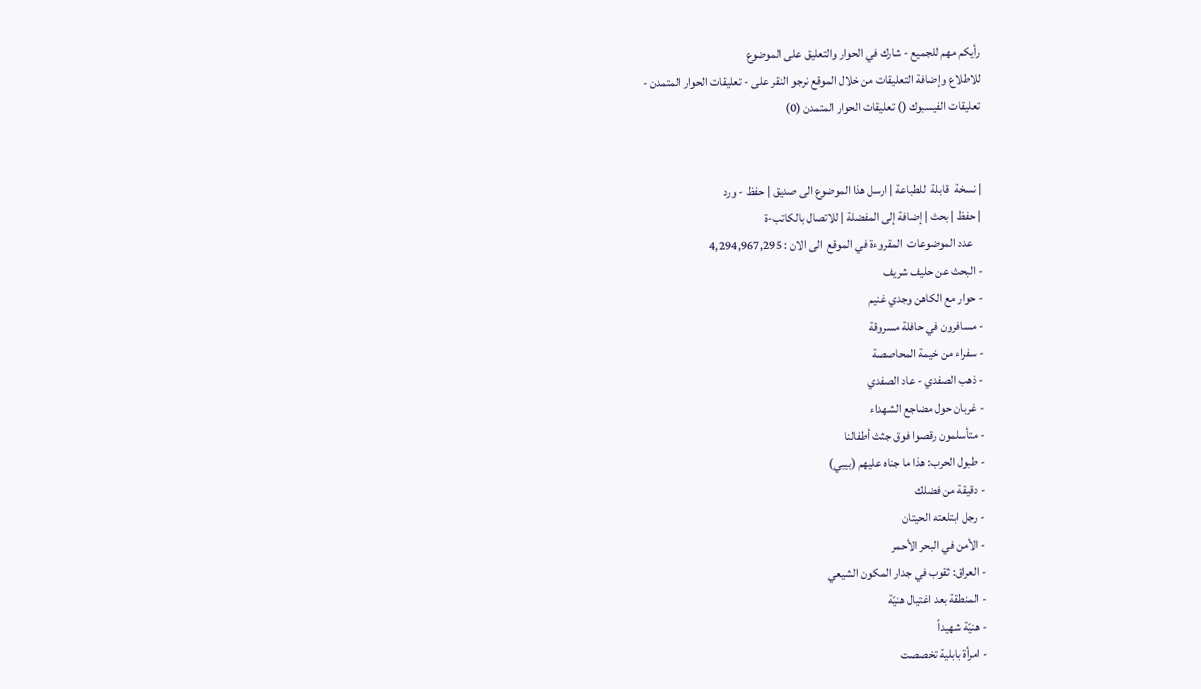رأيكم مهم للجميع - شارك في الحوار والتعليق على الموضوع
للاطلاع وإضافة التعليقات من خلال الموقع نرجو النقر على - تعليقات الحوار المتمدن -
تعليقات الفيسبوك () تعليقات الحوار المتمدن (0)


| نسخة  قابلة  للطباعة | ارسل هذا الموضوع الى صديق | حفظ - ورد
| حفظ | بحث | إضافة إلى المفضلة | للاتصال بالكاتب-ة
    عدد الموضوعات  المقروءة في الموقع  الى الان : 4,294,967,295
- البحث عن حليف شريف
- حوار مع الكاهن وجدي غنيم
- مسافرون في حافلة مسروقة
- سفراء من خيمة المحاصصة
- ذهب الصفدي - عاد الصفدي
- غربان حول مضاجع الشهداء
- متأسلمون رقصوا فوق جثث أطفالنا
- طبول الحرب: هذا ما جناه عليهم (بيبي)
- دقيقة من فضلك
- رجل ابتلعته الحيتان
- الأمن في البحر الأحمر
- العراق: ثقوب في جدار المكون الشيعي
- المنطقة بعد اغتيال هنيّة
- هنيّة شهيداً
- امرأة بابلية تخصصت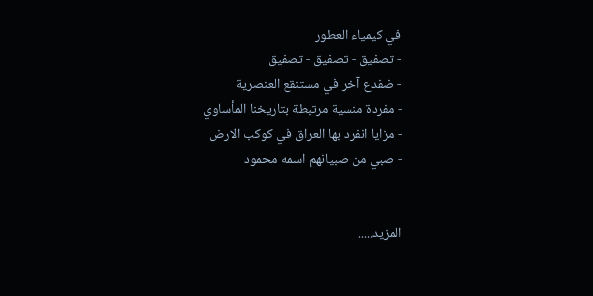في كيمياء العطور
- تصفيق - تصفيق - تصفيق
- ضفدع آخر في مستنقع العنصرية
- مفردة منسية مرتبطة بتاريخنا المأساوي
- مزايا انفرد بها العراق في كوكب الارض
- صبي من صبيانهم اسمه محمود


المزيد.....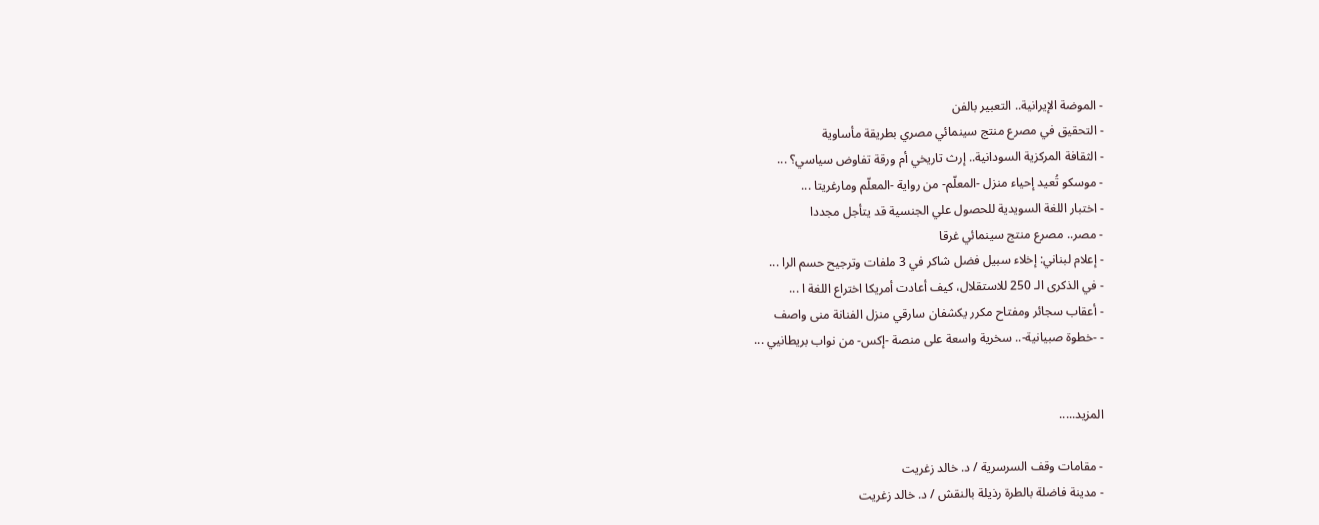- الموضة الإيرانية.. التعبير بالفن
- التحقيق في مصرع منتج سينمائي مصري بطريقة مأساوية
- الثقافة المركزية السودانية.. إرث تاريخي أم ورقة تفاوض سياسي؟ ...
- موسكو تُعيد إحياء منزل -المعلّم- من رواية -المعلّم ومارغريتا ...
- اختبار اللغة السويدية للحصول علي الجنسية قد يتأجل مجددا
- مصر.. مصرع منتج سينمائي غرقا
- إعلام لبناني: إخلاء سبيل فضل شاكر في 3 ملفات وترجيح حسم الرا ...
- في الذكرى الـ 250 للاستقلال، كيف أعادت أمريكا اختراع اللغة ا ...
- أعقاب سجائر ومفتاح مكرر يكشفان سارقي منزل الفنانة منى واصف
- -خطوة صبيانية-.. سخرية واسعة على منصة -إكس- من نواب بريطانيي ...


المزيد.....

- مقامات وقف السرسرية / د. خالد زغريت
- مدينة فاضلة بالطرة رذيلة بالنقش / د. خالد زغريت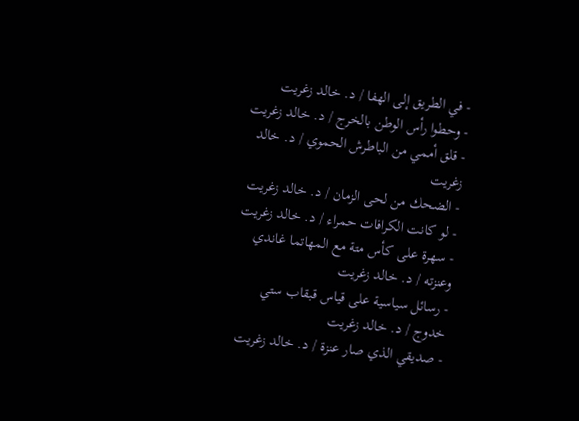- في الطريق إلى الهفا / د. خالد زغريت
- وحطوا رأس الوطن بالخرج / د. خالد زغريت
- قلق أممي من الباطرش الحموي / د. خالد زغريت
- الضحك من لحى الزمان / د. خالد زغريت
- لو كانت الكرافات حمراء / د. خالد زغريت
- سهرة على كأس متة مع المهاتما غاندي وعنزته / د. خالد زغريت
- رسائل سياسية على قياس قبقاب ستي خدوج / د. خالد زغريت
- صديقي الذي صار عنزة / د. خالد زغريت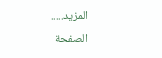المزيد.....
الصفحة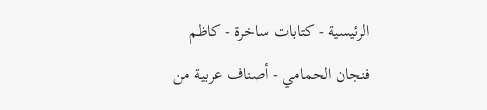الرئيسية - كتابات ساخرة - كاظم فنجان الحمامي - أصناف عربية من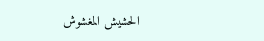الحشيش المغشوش